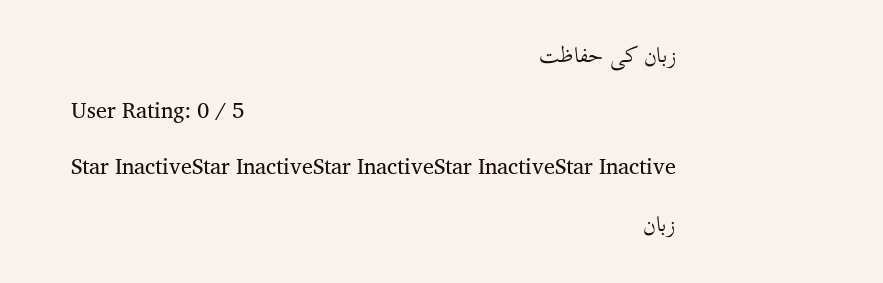زبان کی حفاظت

User Rating: 0 / 5

Star InactiveStar InactiveStar InactiveStar InactiveStar Inactive

زبان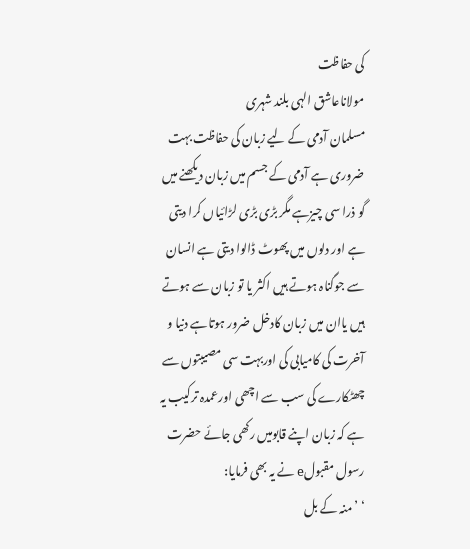کی حفاظت
مولاناعاشق الہی بلند شہری
مسلمان آدمی کے لیے زبان کی حفاظت بہت ضروری ہے آدمی کے جسم میں زبان دیکھنے میں گو ذرا سی چیزہے مگر بڑی بڑی لڑائیاں کرا دیتی ہے اور دلوں میں پھوٹ ڈالوا دیتی ہے انسان سے جوگناہ ہوتے ہیں اکثر یا تو زبان سے ہوتے ہیں یاان میں زبان کادخل ضرور ہوتاہے دنیا و آخرت کی کامیابی کی اوربہت سی مصیبتوں سے چھٹکارے کی سب سے اچھی اورعمدہ ترکیب یہ ہے کہ زبان اپنے قابومیں رکھی جائے حضرت رسول مقبولe نے یہ بھی فرمایا:
‘ ’ منہ کے بل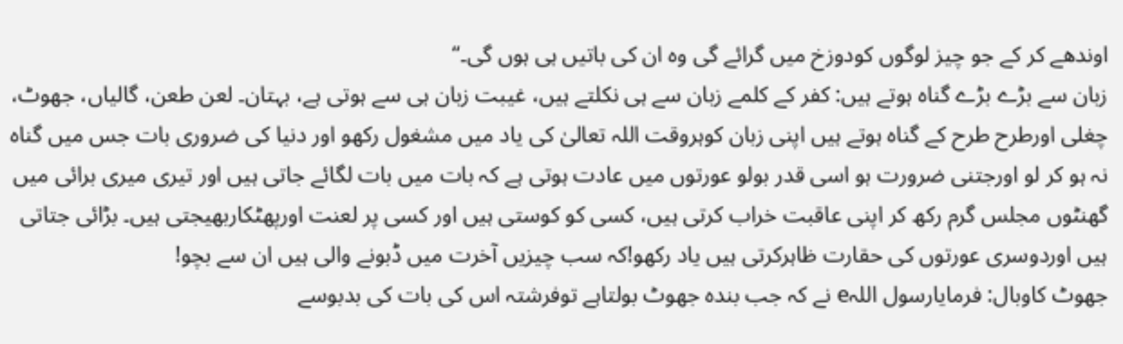اوندھے کر کے جو چیز لوگوں کودوزخ میں گرائے گی وہ ان کی باتیں ہی ہوں گی۔‘‘
زبان سے بڑے بڑے گناہ ہوتے ہیں: کفر کے کلمے زبان سے ہی نکلتے ہیں، غیبت زبان ہی سے ہوتی ہے، بہتان۔ لعن طعن، گالیاں، جھوٹ، چغلی اورطرح طرح کے گناہ ہوتے ہیں اپنی زبان کوہروقت اللہ تعالیٰ کی یاد میں مشغول رکھو اور دنیا کی ضروری بات جس میں گناہ نہ ہو کر لو اورجتنی ضرورت ہو اسی قدر بولو عورتوں میں عادت ہوتی ہے کہ بات میں بات لگائے جاتی ہیں اور تیری میری برائی میں گھنٹوں مجلس گرم رکھ کر اپنی عاقبت خراب کرتی ہیں، کسی کو کوستی ہیں اور کسی پر لعنت اورپھٹکاربھیجتی ہیں۔ بڑائی جتاتی ہیں اوردوسری عورتوں کی حقارت ظاہرکرتی ہیں یاد رکھو!کہ سب چیزیں آخرت میں ڈبونے والی ہیں ان سے بچو!
جھوٹ کاوبال: فرمایارسول اللہe نے کہ جب بندہ جھوٹ بولتاہے توفرشتہ اس کی بات کی بدبوسے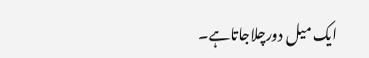ایک میل دورچلاجاتاہے۔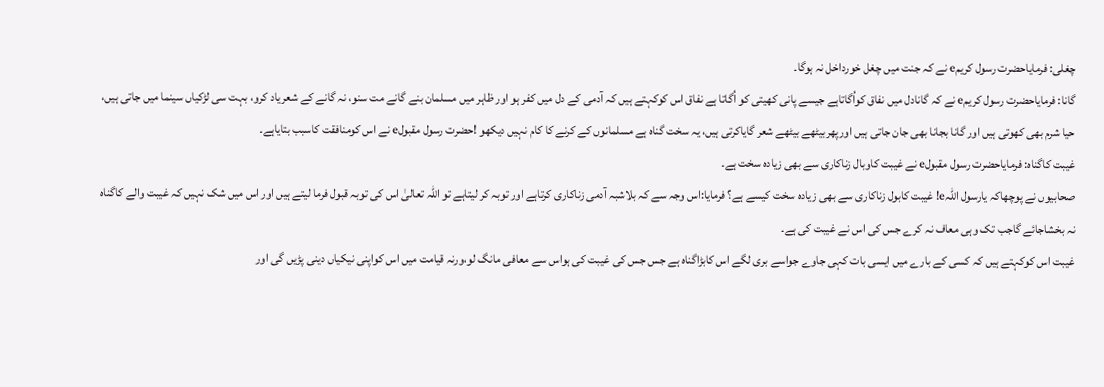چغلی: فرمایاحضرت رسول کریمe نے کہ جنت میں چغل خورداخل نہ ہوگا۔
گانا: فرمایاحضرت رسول کریمe نے کہ گانادل میں نفاق کواُگاتاہے جیسے پانی کھیتی کو اُگاتا ہے نفاق اس کوکہتے ہیں کہ آدمی کے دل میں کفر ہو اور ظاہر میں مسلمان بنے گانے مت سنو، نہ گانے کے شعریاد کرو، بہت سی لڑکیاں سینما میں جاتی ہیں، حیا شرم بھی کھوتی ہیں اور گانا بجانا بھی جان جاتی ہیں اورپھربیٹھے بیٹھے شعر گایاکرتی ہیں، یہ سخت گناہ ہے مسلمانوں کے کرنے کا کام نہیں دیکھو !حضرت رسول مقبولe نے اس کومنافقت کاسبب بتایاہے۔
غیبت کاگناہ: فرمایاحضرت رسول مقبولe نے غیبت کاوبال زناکاری سے بھی زیادہ سخت ہے۔
صحابیوں نے پوچھاکہ یارسول اللہe! غیبت کابول زناکاری سے بھی زیادہ سخت کیسے ہے؟ فرمایا:اس وجہ سے کہ بلاشبہ آدمی زناکاری کرتاہے اور توبہ کر لیتاہے تو اللہ تعالیٰ اس کی توبہ قبول فرما لیتے ہیں اور اس میں شک نہیں کہ غیبت والے کاگناہ نہ بخشاجائے گاجب تک وہی معاف نہ کرے جس کی اس نے غیبت کی ہے۔
غیبت اس کوکہتے ہیں کہ کسی کے بارے میں ایسی بات کہی جاوے جواسے بری لگے اس کابڑاگناہ ہے جس جس کی غیبت کی ہواس سے معافی مانگ لو،ورنہ قیامت میں اس کواپنی نیکیاں دینی پڑیں گی اور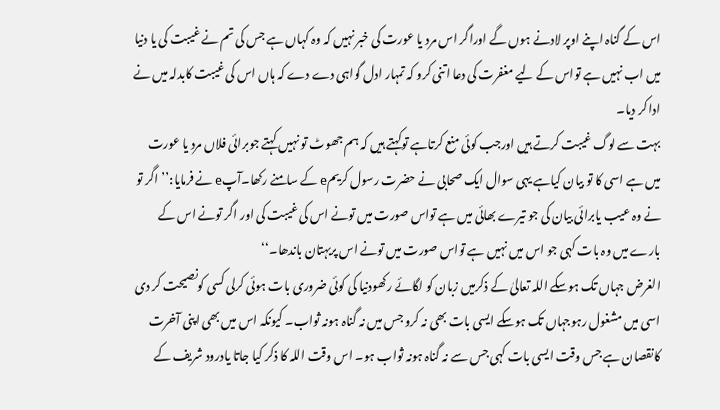اس کے گناہ اپنے اوپر لادنے ہوں گے اوراگر اس مرد یا عورت کی خبر نہیں کہ وہ کہاں ہے جس کی تم نے غیبت کی یا دنیا میں اب نہیں ہے تواس کے لیے مغفرت کی دعا اتنی کرو کہ تمہار ادل گواہی دے دے کہ ہاں اس کی غیبت کابدلہ میں نے ادا کر دیا۔
بہت سے لوگ غیبت کرتے ہیں اورجب کوئی منع کرتاہے توکہتے ہیں کہ ہم جھوٹ تو نہیں کہتے جوبرائی فلاں مرد یا عورت میں ہے اسی کا تو بیان کیاہے یہی سوال ایک صحابی نے حضرت رسول کریمe کے سامنے رکھا۔آپe نے فرمایا:’’اگر تو نے وہ عیب یابرائی بیان کی جو تیرے بھائی میں ہے تواس صورت میں تونے اس کی غیبت کی اور اگر تونے اس کے بارے میں وہ بات کہی جو اس میں نہیں ہے تواس صورت میں تونے اس پربہتان باندھا۔‘‘
الغرض جہاں تک ہوسکے اللہ تعالیٰ کے ذکرمیں زبان کو لگائے رکھودنیا کی کوئی ضروری بات ہوئی کرلی کسی کونصیحت کر دی اسی میں مشغول رہوجہاں تک ہوسکے ایسی بات بھی نہ کرو جس میں نہ گناہ ہونہ ثواب۔ کیونکہ اس میں بھی اپنی آخرت کانقصان ہے جس وقت ایسی بات کہی جس سے نہ گناہ ہونہ ثواب ہو۔ اس وقت اللہ کا ذکر کیا جاتا یادرود شریف کے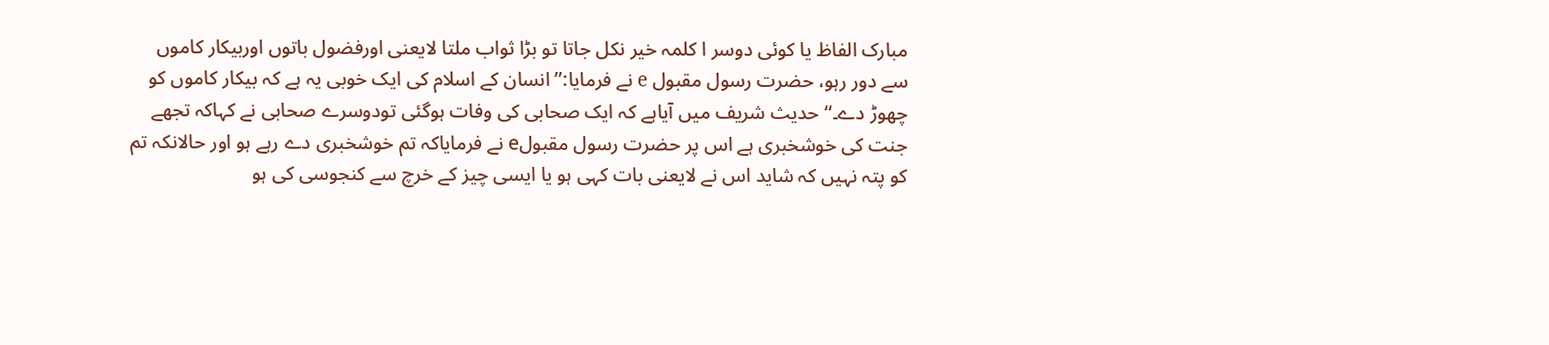مبارک الفاظ یا کوئی دوسر ا کلمہ خیر نکل جاتا تو بڑا ثواب ملتا لایعنی اورفضول باتوں اوربیکار کاموں سے دور رہو، حضرت رسول مقبول e نے فرمایا:’’ انسان کے اسلام کی ایک خوبی یہ ہے کہ بیکار کاموں کو چھوڑ دے۔‘‘ حدیث شریف میں آیاہے کہ ایک صحابی کی وفات ہوگئی تودوسرے صحابی نے کہاکہ تجھے جنت کی خوشخبری ہے اس پر حضرت رسول مقبولe نے فرمایاکہ تم خوشخبری دے رہے ہو اور حالانکہ تم کو پتہ نہیں کہ شاید اس نے لایعنی بات کہی ہو یا ایسی چیز کے خرچ سے کنجوسی کی ہو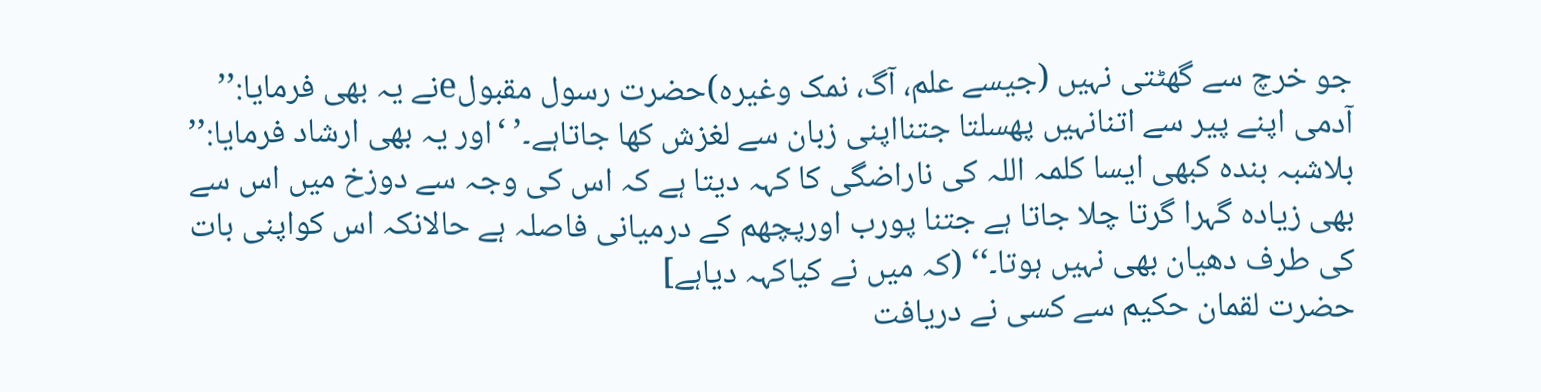جو خرچ سے گھٹتی نہیں (جیسے علم، آگ، نمک وغیرہ)حضرت رسول مقبولeنے یہ بھی فرمایا:’’ آدمی اپنے پیر سے اتنانہیں پھسلتا جتنااپنی زبان سے لغزش کھا جاتاہے۔’ ‘اور یہ بھی ارشاد فرمایا:’’ بلاشبہ بندہ کبھی ایسا کلمہ اللہ کی ناراضگی کا کہہ دیتا ہے کہ اس کی وجہ سے دوزخ میں اس سے بھی زیادہ گہرا گرتا چلا جاتا ہے جتنا پورب اورپچھم کے درمیانی فاصلہ ہے حالانکہ اس کواپنی بات کی طرف دھیان بھی نہیں ہوتا۔‘‘ (کہ میں نے کیاکہہ دیاہے]
حضرت لقمان حکیم سے کسی نے دریافت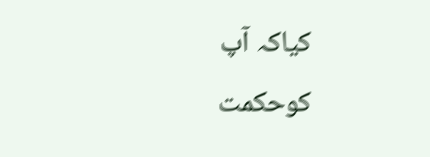کیاکہ آپ کوحکمت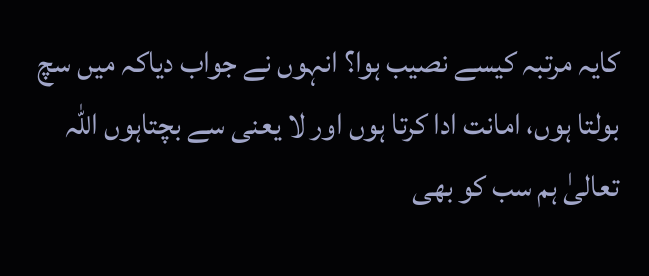کایہ مرتبہ کیسے نصیب ہوا؟ انہوں نے جواب دیاکہ میں سچ بولتا ہوں، امانت ادا کرتا ہوں اور لا یعنی سے بچتاہوں اللہ تعالیٰ ہم سب کو بھی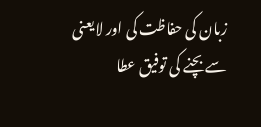زبان کی حفاظت کی اور لایعنی سے بچنے کی توفیق عطا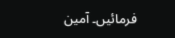فرمائیں۔ آمین